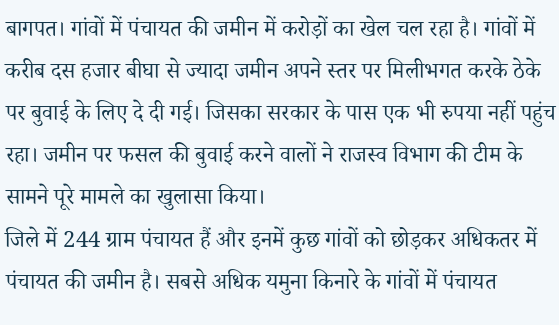बागपत। गांवों में पंचायत की जमीन में करोड़ों का खेल चल रहा है। गांवों में करीब दस हजार बीघा से ज्यादा जमीन अपने स्तर पर मिलीभगत करके ठेके पर बुवाई के लिए दे दी गई। जिसका सरकार के पास एक भी रुपया नहीं पहुंच रहा। जमीन पर फसल की बुवाई करने वालों ने राजस्व विभाग की टीम के सामने पूरे मामले का खुलासा किया।
जिले में 244 ग्राम पंचायत हैं और इनमें कुछ गांवों को छोड़कर अधिकतर में पंचायत की जमीन है। सबसे अधिक यमुना किनारे के गांवों में पंचायत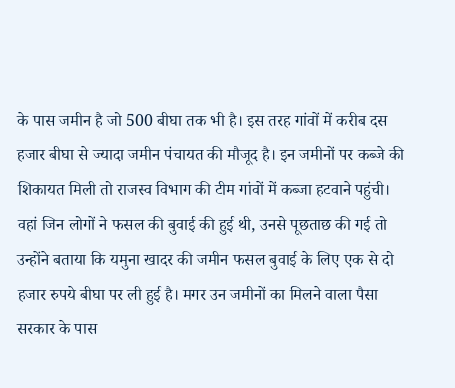के पास जमीन है जो 500 बीघा तक भी है। इस तरह गांवों में करीब दस हजार बीघा से ज्यादा जमीन पंचायत की मौजूद है। इन जमीनों पर कब्जे की शिकायत मिली तो राजस्व विभाग की टीम गांवों में कब्जा हटवाने पहुंची।
वहां जिन लोगों ने फसल की बुवाई की हुई थी, उनसे पूछताछ की गई तो उन्होंने बताया कि यमुना खादर की जमीन फसल बुवाई के लिए एक से दो हजार रुपये बीघा पर ली हुई है। मगर उन जमीनों का मिलने वाला पैसा सरकार के पास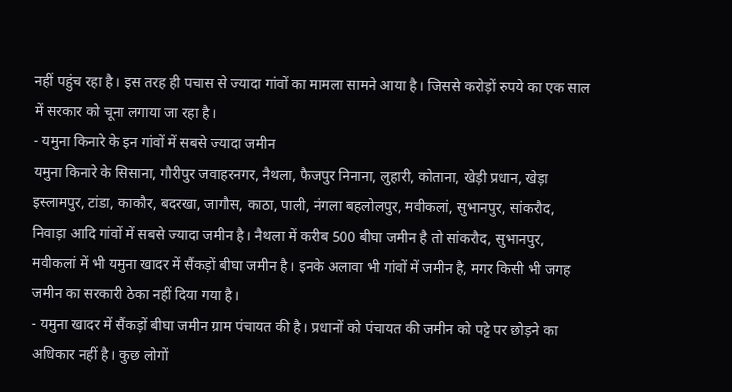नहीं पहुंच रहा है। इस तरह ही पचास से ज्यादा गांवों का मामला सामने आया है। जिससे करोड़ों रुपये का एक साल में सरकार को चूना लगाया जा रहा है।
- यमुना किनारे के इन गांवों में सबसे ज्यादा जमीन
यमुना किनारे के सिसाना, गौरीपुर जवाहरनगर, नैथला, फैजपुर निनाना, लुहारी, कोताना, खेड़ी प्रधान, खेड़ा इस्लामपुर, टांडा, काकौर, बदरखा, जागौस, काठा, पाली, नंगला बहलोलपुर, मवीकलां, सुभानपुर, सांकरौद, निवाड़ा आदि गांवों में सबसे ज्यादा जमीन है। नैथला में करीब 500 बीघा जमीन है तो सांकरौद, सुभानपुर, मवीकलां में भी यमुना खादर में सैंकड़ों बीघा जमीन है। इनके अलावा भी गांवों में जमीन है, मगर किसी भी जगह जमीन का सरकारी ठेका नहीं दिया गया है।
- यमुना खादर में सैंकड़ों बीघा जमीन ग्राम पंचायत की है। प्रधानों को पंचायत की जमीन को पट्टे पर छोड़ने का अधिकार नहीं है। कुछ लोगों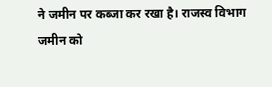ने जमीन पर कब्जा कर रखा है। राजस्व विभाग जमीन को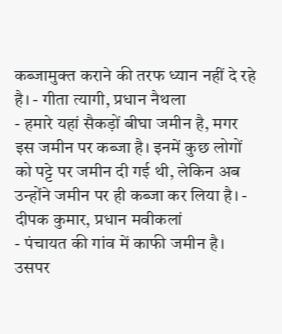कब्जामुक्त कराने की तरफ ध्यान नहीं दे रहे है। - गीता त्यागी, प्रधान नैथला
- हमारे यहां सैकड़ों बीघा जमीन है, मगर इस जमीन पर कब्जा है। इनमें कुछ लोगों को पट्टे पर जमीन दी गई थी, लेकिन अब उन्होंने जमीन पर ही कब्जा कर लिया है। - दीपक कुमार, प्रधान मवीकलां
- पंचायत की गांव में काफी जमीन है। उसपर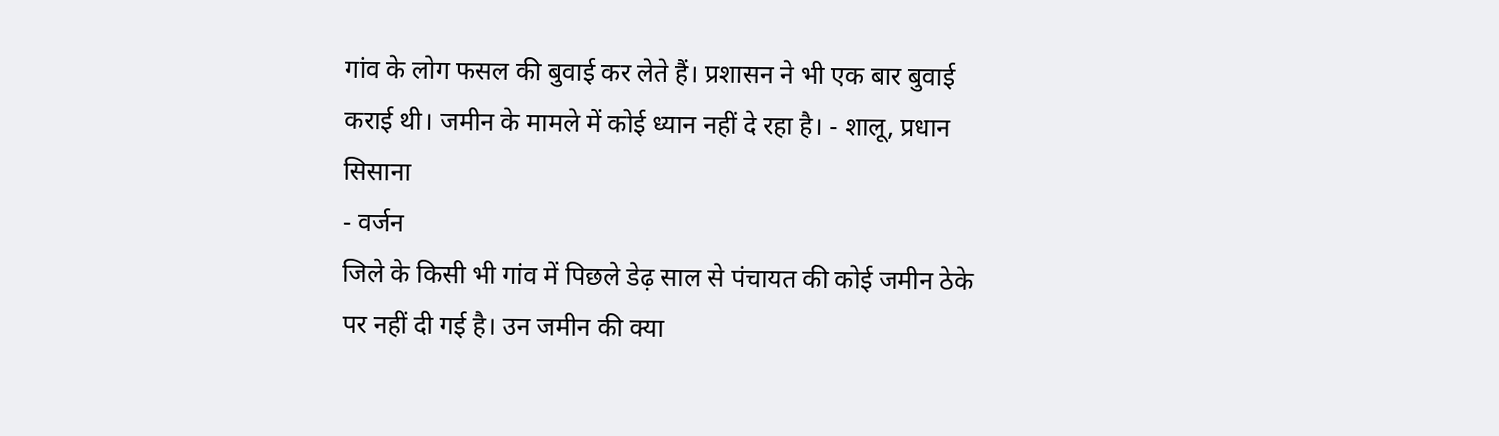गांव के लोग फसल की बुवाई कर लेते हैं। प्रशासन ने भी एक बार बुवाई कराई थी। जमीन के मामले में कोई ध्यान नहीं दे रहा है। - शालू, प्रधान सिसाना
- वर्जन
जिले के किसी भी गांव में पिछले डेढ़ साल से पंचायत की कोई जमीन ठेके पर नहीं दी गई है। उन जमीन की क्या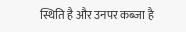स्थिति है और उनपर कब्जा है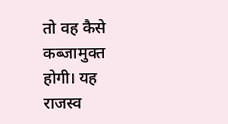तो वह कैसे कब्जामुक्त होगी। यह राजस्व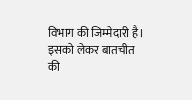विभाग की जिम्मेदारी है। इसको लेकर बातचीत की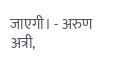जाएगी। - अरुण अत्री,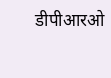डीपीआरओ